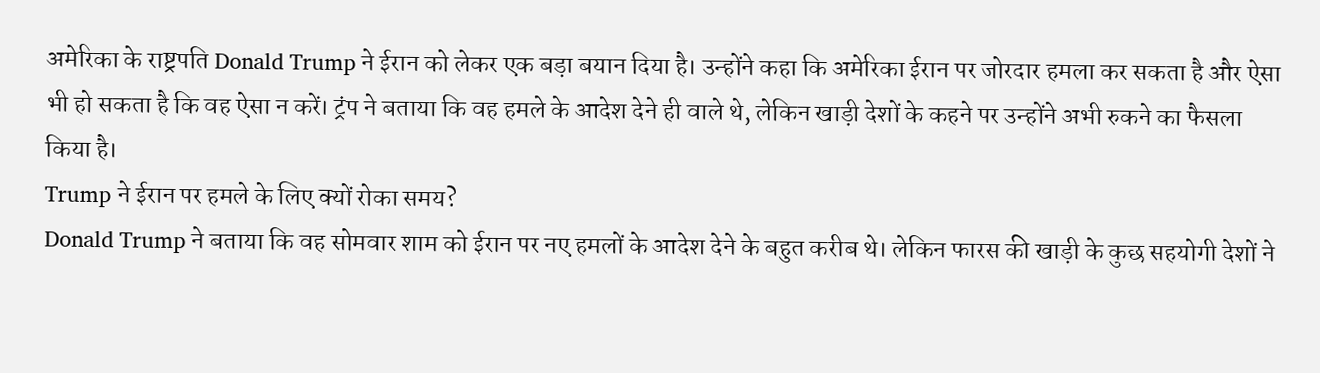अमेरिका के राष्ट्रपति Donald Trump ने ईरान को लेकर एक बड़ा बयान दिया है। उन्होंने कहा कि अमेरिका ईरान पर जोरदार हमला कर सकता है और ऐसा भी हो सकता है कि वह ऐसा न करें। ट्रंप ने बताया कि वह हमले के आदेश देने ही वाले थे, लेकिन खाड़ी देशों के कहने पर उन्होंने अभी रुकने का फैसला किया है।
Trump ने ईरान पर हमले के लिए क्यों रोका समय?
Donald Trump ने बताया कि वह सोमवार शाम को ईरान पर नए हमलों के आदेश देने के बहुत करीब थे। लेकिन फारस की खाड़ी के कुछ सहयोगी देशों ने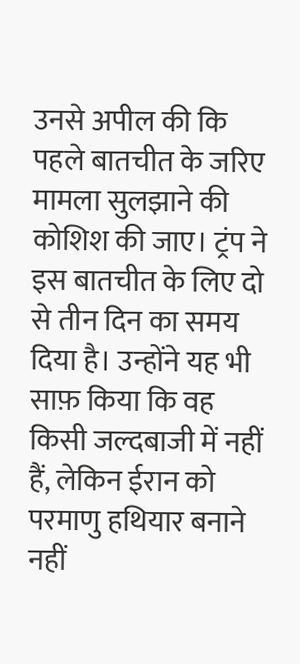उनसे अपील की कि पहले बातचीत के जरिए मामला सुलझाने की कोशिश की जाए। ट्रंप ने इस बातचीत के लिए दो से तीन दिन का समय दिया है। उन्होंने यह भी साफ़ किया कि वह किसी जल्दबाजी में नहीं हैं, लेकिन ईरान को परमाणु हथियार बनाने नहीं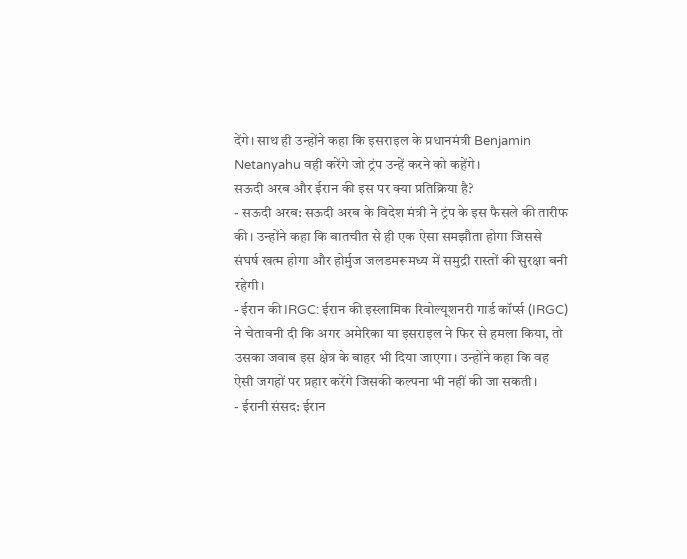देंगे। साथ ही उन्होंने कहा कि इसराइल के प्रधानमंत्री Benjamin Netanyahu वही करेंगे जो ट्रंप उन्हें करने को कहेंगे।
सऊदी अरब और ईरान की इस पर क्या प्रतिक्रिया है?
- सऊदी अरब: सऊदी अरब के विदेश मंत्री ने ट्रंप के इस फैसले की तारीफ की। उन्होंने कहा कि बातचीत से ही एक ऐसा समझौता होगा जिससे संघर्ष खत्म होगा और होर्मुज जलडमरूमध्य में समुद्री रास्तों की सुरक्षा बनी रहेगी।
- ईरान की IRGC: ईरान की इस्लामिक रिवोल्यूशनरी गार्ड कॉर्प्स (IRGC) ने चेतावनी दी कि अगर अमेरिका या इसराइल ने फिर से हमला किया, तो उसका जवाब इस क्षेत्र के बाहर भी दिया जाएगा। उन्होंने कहा कि वह ऐसी जगहों पर प्रहार करेंगे जिसकी कल्पना भी नहीं की जा सकती।
- ईरानी संसद: ईरान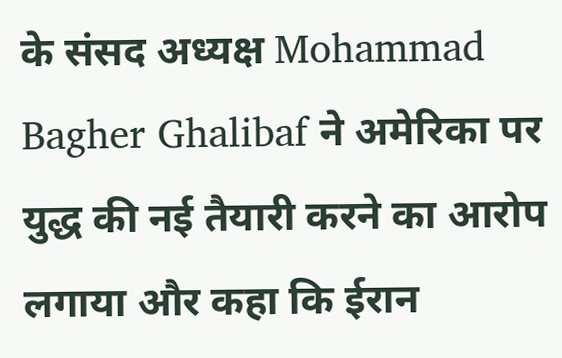के संसद अध्यक्ष Mohammad Bagher Ghalibaf ने अमेरिका पर युद्ध की नई तैयारी करने का आरोप लगाया और कहा कि ईरान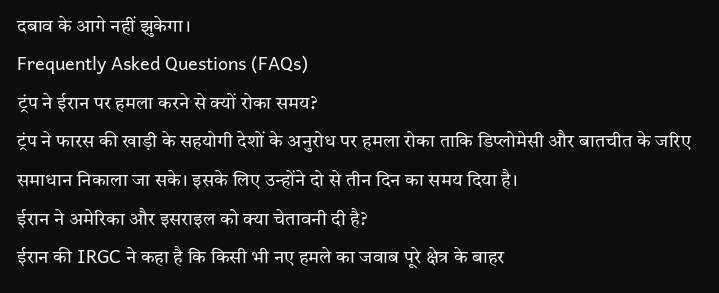दबाव के आगे नहीं झुकेगा।
Frequently Asked Questions (FAQs)
ट्रंप ने ईरान पर हमला करने से क्यों रोका समय?
ट्रंप ने फारस की खाड़ी के सहयोगी देशों के अनुरोध पर हमला रोका ताकि डिप्लोमेसी और बातचीत के जरिए समाधान निकाला जा सके। इसके लिए उन्होंने दो से तीन दिन का समय दिया है।
ईरान ने अमेरिका और इसराइल को क्या चेतावनी दी है?
ईरान की IRGC ने कहा है कि किसी भी नए हमले का जवाब पूरे क्षेत्र के बाहर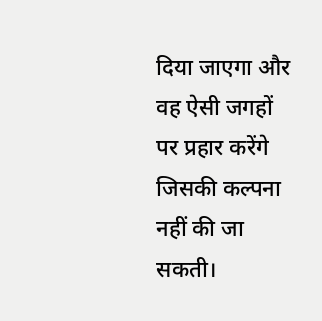दिया जाएगा और वह ऐसी जगहों पर प्रहार करेंगे जिसकी कल्पना नहीं की जा सकती।